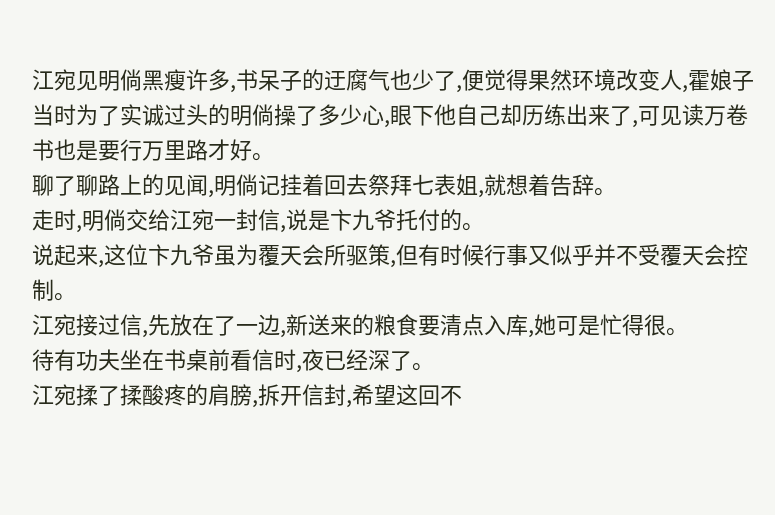江宛见明倘黑瘦许多,书呆子的迂腐气也少了,便觉得果然环境改变人,霍娘子当时为了实诚过头的明倘操了多少心,眼下他自己却历练出来了,可见读万卷书也是要行万里路才好。
聊了聊路上的见闻,明倘记挂着回去祭拜七表姐,就想着告辞。
走时,明倘交给江宛一封信,说是卞九爷托付的。
说起来,这位卞九爷虽为覆天会所驱策,但有时候行事又似乎并不受覆天会控制。
江宛接过信,先放在了一边,新送来的粮食要清点入库,她可是忙得很。
待有功夫坐在书桌前看信时,夜已经深了。
江宛揉了揉酸疼的肩膀,拆开信封,希望这回不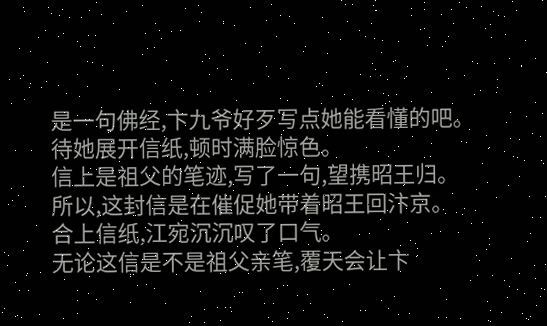是一句佛经,卞九爷好歹写点她能看懂的吧。
待她展开信纸,顿时满脸惊色。
信上是祖父的笔迹,写了一句,望携昭王归。
所以,这封信是在催促她带着昭王回汴京。
合上信纸,江宛沉沉叹了口气。
无论这信是不是祖父亲笔,覆天会让卞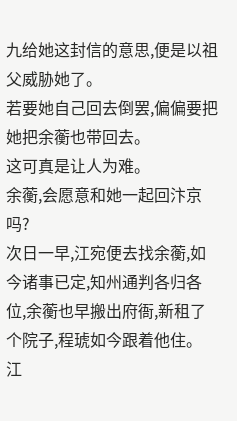九给她这封信的意思,便是以祖父威胁她了。
若要她自己回去倒罢,偏偏要把她把余蘅也带回去。
这可真是让人为难。
余蘅,会愿意和她一起回汴京吗?
次日一早,江宛便去找余蘅,如今诸事已定,知州通判各归各位,余蘅也早搬出府衙,新租了个院子,程琥如今跟着他住。
江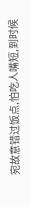宛故意错过饭点,怕吃人嘴短,到时候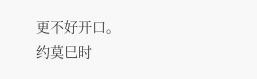更不好开口。
约莫巳时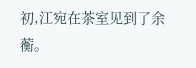初,江宛在茶室见到了余蘅。